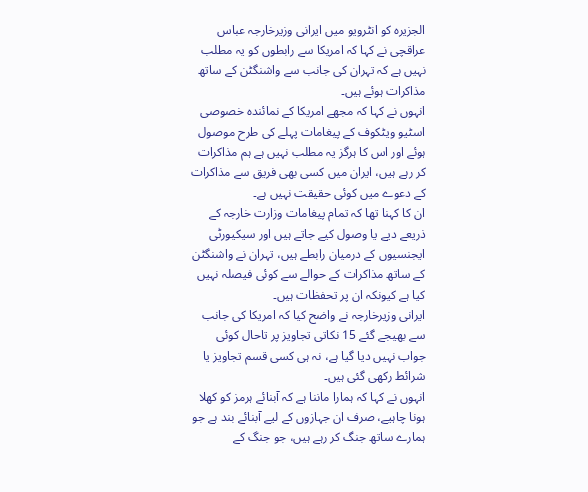الجزیرہ کو انٹرویو میں ایرانی وزیرخارجہ عباس عراقچی نے کہا کہ امریکا سے رابطوں کو یہ مطلب نہیں ہے کہ تہران کی جانب سے واشنگٹن کے ساتھ مذاکرات ہوئے ہیں۔
انہوں نے کہا کہ مجھے امریکا کے نمائندہ خصوصی اسٹیو ویٹکوف کے پیغامات پہلے کی طرح موصول ہوئے اور اس کا ہرگز یہ مطلب نہیں ہے ہم مذاکرات کر رہے ہیں، ایران میں کسی بھی فریق سے مذاکرات کے دعوے میں کوئی حقیقت نہیں ہے۔
ان کا کہنا تھا کہ تمام پیغامات وزارت خارجہ کے ذریعے دیے یا وصول کیے جاتے ہیں اور سیکیورٹی ایجنسیوں کے درمیان رابطے ہیں، تہران نے واشنگٹن کے ساتھ مذاکرات کے حوالے سے کوئی فیصلہ نہیں کیا ہے کیونکہ ان پر تحفظات ہیں۔
ایرانی وزیرخارجہ نے واضح کیا کہ امریکا کی جانب سے بھیجے گئے 15 نکاتی تجاویز پر تاحال کوئی جواب نہیں دیا گیا ہے، نہ ہی کسی قسم تجاویز یا شرائط رکھی گئی ہیں۔
انہوں نے کہا کہ ہمارا ماننا ہے کہ آبنائے ہرمز کو کھلا ہونا چاہیے، صرف ان جہازوں کے لیے آبنائے بند ہے جو ہمارے ساتھ جنگ کر رہے ہیں، جو جنگ کے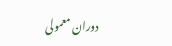دوران معمولی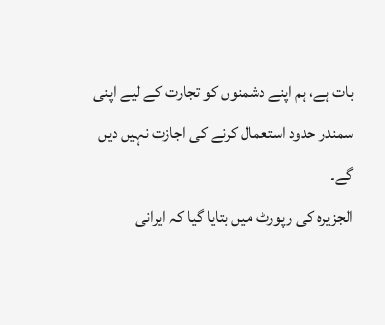بات ہے، ہم اپنے دشمنوں کو تجارت کے لیے اپنی سمندر حدود استعمال کرنے کی اجازت نہیں دیں گے۔
الجزیرہ کی رپورٹ میں بتایا گیا کہ ایرانی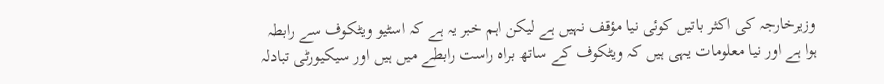وزیرخارجہ کی اکثر باتیں کوئی نیا مؤقف نہیں ہے لیکن اہم خبر یہ ہے کہ اسٹیو ویٹکوف سے رابطہ ہوا ہے اور نیا معلومات یہی ہیں کہ ویٹکوف کے ساتھ براہ راست رابطے میں ہیں اور سیکیورٹی تبادلہ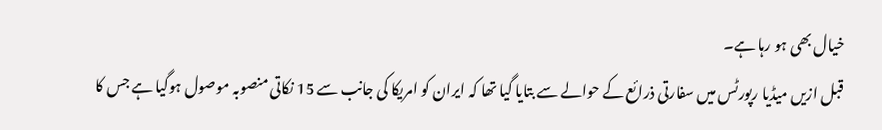خیال بھی ہو رہا ہے۔
قبل ازیں میڈیا رپورٹس میں سفارتی ذرائع کے حوالے سے بتایا گیا تھا کہ ایران کو امریکا کی جانب سے 15 نکاتی منصوبہ موصول ہوگیا ہے جس کا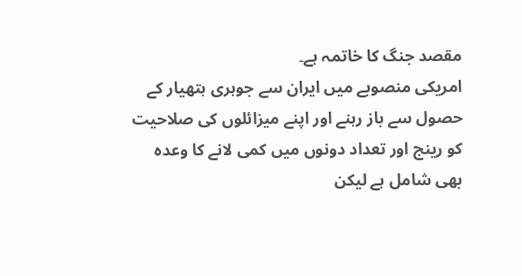مقصد جنگ کا خاتمہ ہے۔
امریکی منصوبے میں ایران سے جوہری ہتھیار کے حصول سے باز رہنے اور اپنے میزائلوں کی صلاحیت کو رینج اور تعداد دونوں میں کمی لانے کا وعدہ بھی شامل ہے لیکن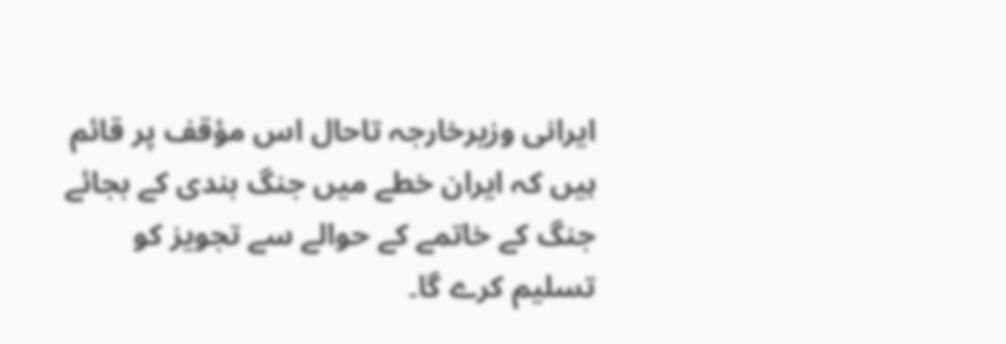ایرانی وزیرخارجہ تاحال اس مؤقف پر قائم ہیں کہ ایران خطے میں جنگ بندی کے بجائے جنگ کے خاتمے کے حوالے سے تجویز کو تسلیم کرے گا۔